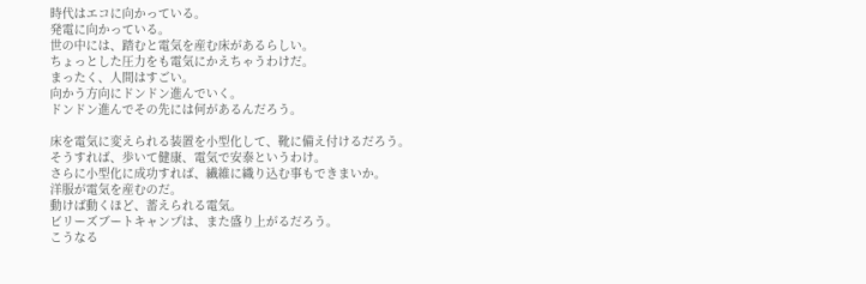時代はエコに向かっている。
発電に向かっている。
世の中には、踏むと電気を産む床があるらしい。
ちょっとした圧力をも電気にかえちゃうわけだ。
まったく、人間はすごい。
向かう方向にドンドン進んでいく。
ドンドン進んでその先には何があるんだろう。

床を電気に変えられる装置を小型化して、靴に備え付けるだろう。
そうすれば、歩いて健康、電気で安泰というわけ。
さらに小型化に成功すれば、繊維に織り込む事もできまいか。
洋服が電気を産むのだ。
動けば動くほど、蓄えられる電気。
ビリーズブートキャンプは、また盛り上がるだろう。
こうなる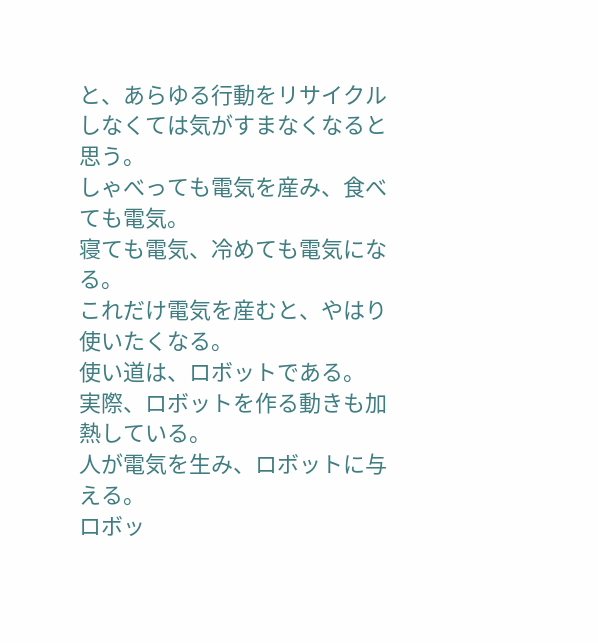と、あらゆる行動をリサイクルしなくては気がすまなくなると思う。
しゃべっても電気を産み、食べても電気。
寝ても電気、冷めても電気になる。
これだけ電気を産むと、やはり使いたくなる。
使い道は、ロボットである。
実際、ロボットを作る動きも加熱している。
人が電気を生み、ロボットに与える。
ロボッ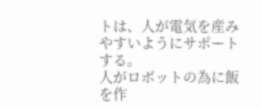トは、人が電気を産みやすいようにサポートする。
人がロボットの為に飯を作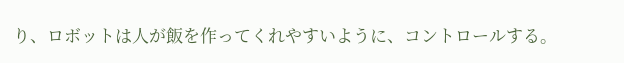り、ロボットは人が飯を作ってくれやすいように、コントロールする。